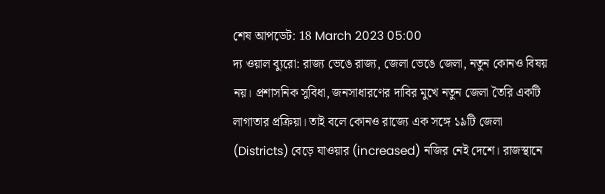শেষ আপডেট: 18 March 2023 05:00
দ্য ওয়াল ব্যুরো: রাজ্য ভেঙে রাজ্য, জেলা ভেঙে জেলা, নতুন কোনও বিষয় নয়। প্রশাসনিক সুবিধা, জনসাধারণের দাবির মুখে নতুন জেলা তৈরি একটি লাগাতার প্রক্রিয়া। তাই বলে কোনও রাজ্যে এক সঙ্গে ১৯টি জেলা (Districts) বেড়ে যাওয়ার (increased) নজির নেই দেশে। রাজস্থানে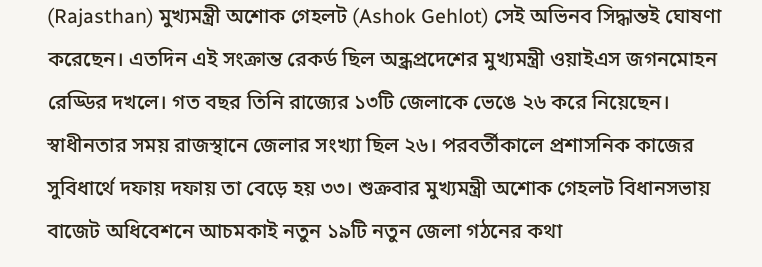(Rajasthan) মুখ্যমন্ত্রী অশোক গেহলট (Ashok Gehlot) সেই অভিনব সিদ্ধান্তই ঘোষণা করেছেন। এতদিন এই সংক্রান্ত রেকর্ড ছিল অন্ধ্রপ্রদেশের মুখ্যমন্ত্রী ওয়াইএস জগনমোহন রেড্ডির দখলে। গত বছর তিনি রাজ্যের ১৩টি জেলাকে ভেঙে ২৬ করে নিয়েছেন।
স্বাধীনতার সময় রাজস্থানে জেলার সংখ্যা ছিল ২৬। পরবর্তীকালে প্রশাসনিক কাজের সুবিধার্থে দফায় দফায় তা বেড়ে হয় ৩৩। শুক্রবার মুখ্যমন্ত্রী অশোক গেহলট বিধানসভায় বাজেট অধিবেশনে আচমকাই নতুন ১৯টি নতুন জেলা গঠনের কথা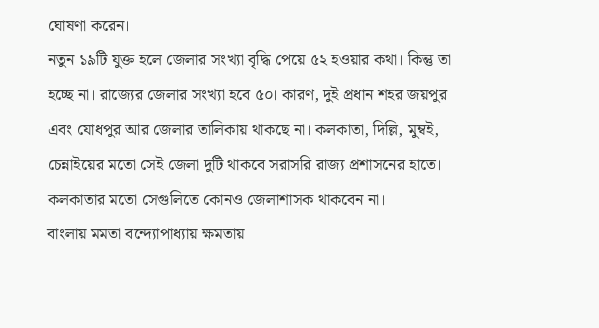ঘোষণা করেন।
নতুন ১৯টি যুক্ত হলে জেলার সংখ্যা বৃদ্ধি পেয়ে ৫২ হওয়ার কথা। কিন্তু তা হচ্ছে না। রাজ্যের জেলার সংখ্যা হবে ৫০। কারণ, দুই প্রধান শহর জয়পুর এবং যোধপুর আর জেলার তালিকায় থাকছে না। কলকাতা, দিল্লি, মুম্বই, চেন্নাইয়ের মতো সেই জেলা দুটি থাকবে সরাসরি রাজ্য প্রশাসনের হাতে। কলকাতার মতো সেগুলিতে কোনও জেলাশাসক থাকবেন না।
বাংলায় মমতা বন্দ্যোপাধ্যায় ক্ষমতায়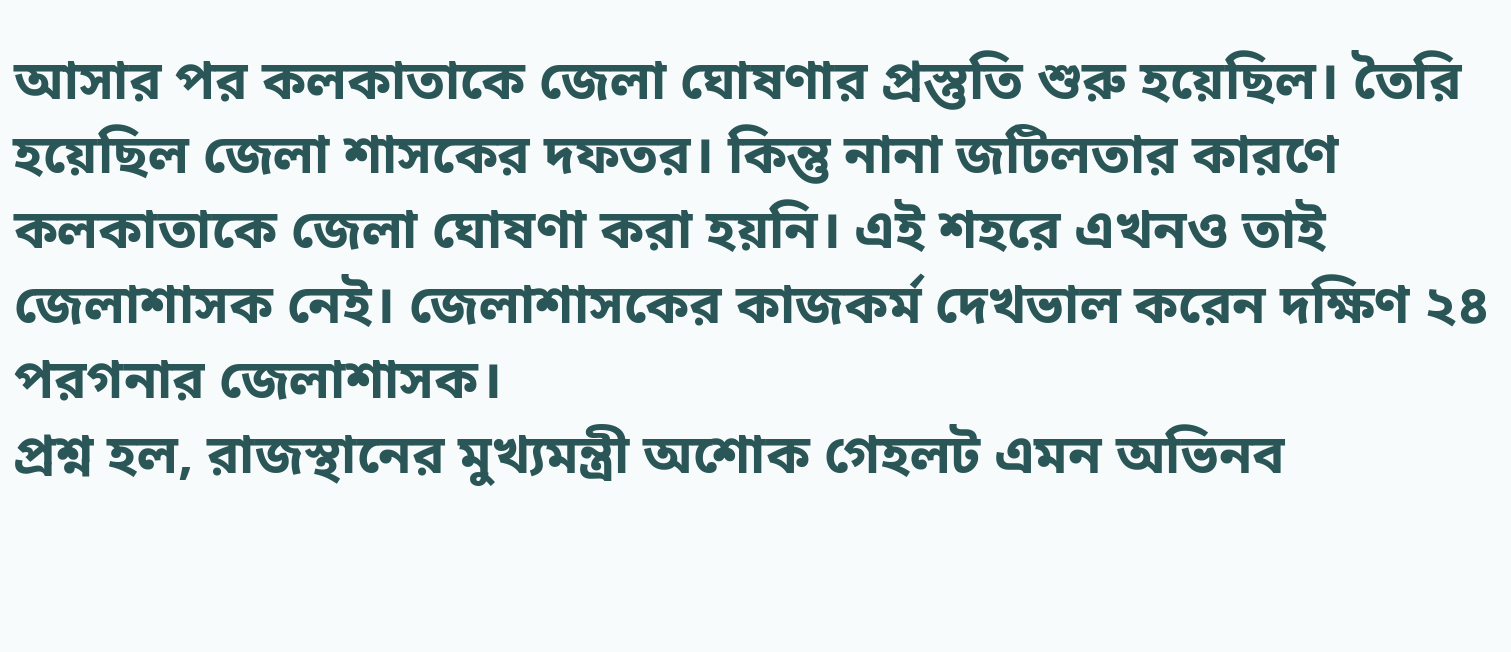আসার পর কলকাতাকে জেলা ঘোষণার প্রস্তুতি শুরু হয়েছিল। তৈরি হয়েছিল জেলা শাসকের দফতর। কিন্তু নানা জটিলতার কারণে কলকাতাকে জেলা ঘোষণা করা হয়নি। এই শহরে এখনও তাই জেলাশাসক নেই। জেলাশাসকের কাজকর্ম দেখভাল করেন দক্ষিণ ২৪ পরগনার জেলাশাসক।
প্রশ্ন হল, রাজস্থানের মুখ্যমন্ত্রী অশোক গেহলট এমন অভিনব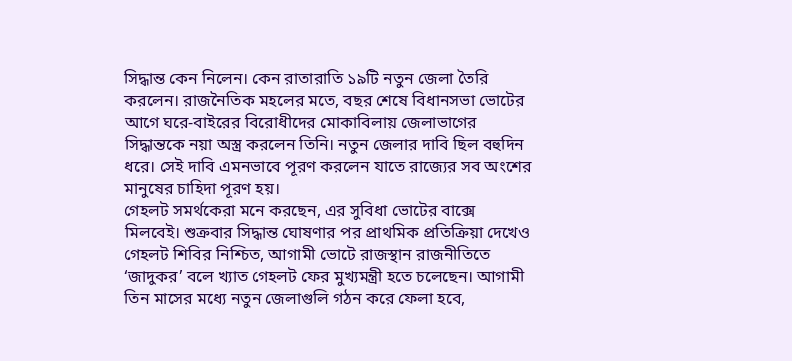সিদ্ধান্ত কেন নিলেন। কেন রাতারাতি ১৯টি নতুন জেলা তৈরি করলেন। রাজনৈতিক মহলের মতে, বছর শেষে বিধানসভা ভোটের আগে ঘরে-বাইরের বিরোধীদের মোকাবিলায় জেলাভাগের সিদ্ধান্তকে নয়া অস্ত্র করলেন তিনি। নতুন জেলার দাবি ছিল বহুদিন ধরে। সেই দাবি এমনভাবে পূরণ করলেন যাতে রাজ্যের সব অংশের মানুষের চাহিদা পূরণ হয়।
গেহলট সমর্থকেরা মনে করছেন, এর সুবিধা ভোটের বাক্সে মিলবেই। শুক্রবার সিদ্ধান্ত ঘোষণার পর প্রাথমিক প্রতিক্রিয়া দেখেও গেহলট শিবির নিশ্চিত, আগামী ভোটে রাজস্থান রাজনীতিতে ‘জাদুকর’ বলে খ্যাত গেহলট ফের মুখ্যমন্ত্রী হতে চলেছেন। আগামী তিন মাসের মধ্যে নতুন জেলাগুলি গঠন করে ফেলা হবে,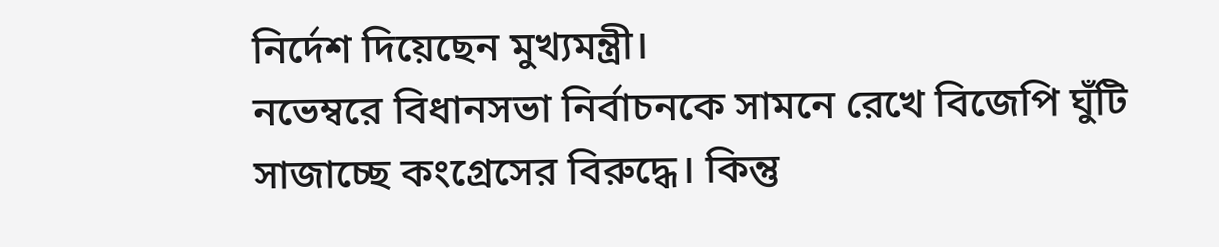নির্দেশ দিয়েছেন মুখ্যমন্ত্রী।
নভেম্বরে বিধানসভা নির্বাচনকে সামনে রেখে বিজেপি ঘুঁটি সাজাচ্ছে কংগ্রেসের বিরুদ্ধে। কিন্তু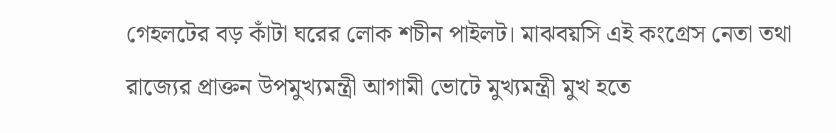গেহলটের বড় কাঁটা ঘরের লোক শচীন পাইলট। মাঝবয়সি এই কংগ্রেস নেতা তথা রাজ্যের প্রাক্তন উপমুখ্যমন্ত্রী আগামী ভোটে মুখ্যমন্ত্রী মুখ হতে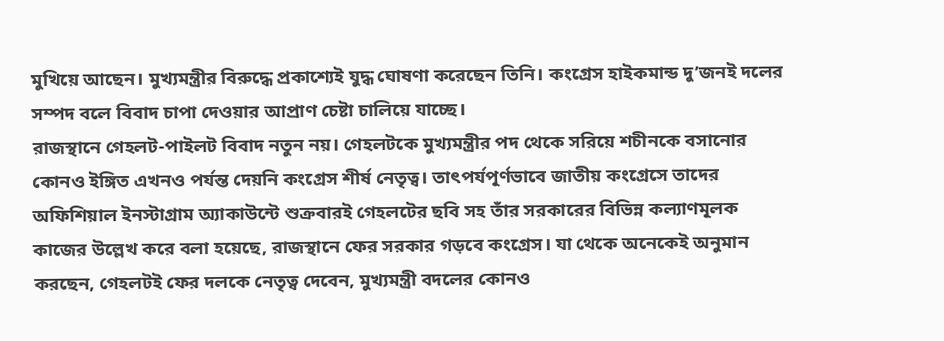মুখিয়ে আছেন। মুখ্যমন্ত্রীর বিরুদ্ধে প্রকাশ্যেই যুদ্ধ ঘোষণা করেছেন তিনি। কংগ্রেস হাইকমান্ড দু’জনই দলের সম্পদ বলে বিবাদ চাপা দেওয়ার আপ্রাণ চেষ্টা চালিয়ে যাচ্ছে।
রাজস্থানে গেহলট-পাইলট বিবাদ নতুন নয়। গেহলটকে মুখ্যমন্ত্রীর পদ থেকে সরিয়ে শচীনকে বসানোর কোনও ইঙ্গিত এখনও পর্যন্ত দেয়নি কংগ্রেস শীর্ষ নেতৃত্ব। তাৎপর্যপূর্ণভাবে জাতীয় কংগ্রেসে তাদের অফিশিয়াল ইনস্টাগ্রাম অ্যাকাউন্টে শুক্রবারই গেহলটের ছবি সহ তাঁর সরকারের বিভিন্ন কল্যাণমূলক কাজের উল্লেখ করে বলা হয়েছে, রাজস্থানে ফের সরকার গড়বে কংগ্রেস। যা থেকে অনেকেই অনুমান করছেন, গেহলটই ফের দলকে নেতৃত্ব দেবেন, মুখ্যমন্ত্রী বদলের কোনও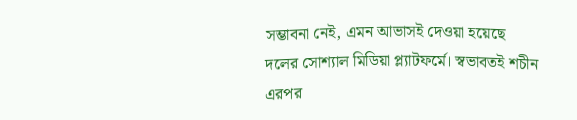সম্ভাবনা নেই, এমন আভাসই দেওয়া হয়েছে দলের সোশ্যাল মিডিয়া প্ল্যাটফর্মে। স্বভাবতই শচীন এরপর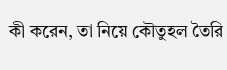কী করেন, তা নিয়ে কৌতুহল তৈরি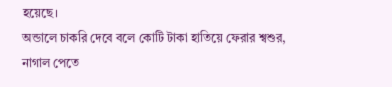হয়েছে।
অন্ডালে চাকরি দেবে বলে কোটি টাকা হাতিয়ে ফেরার শ্বশুর, নাগাল পেতে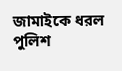জামাইকে ধরল পুলিশ